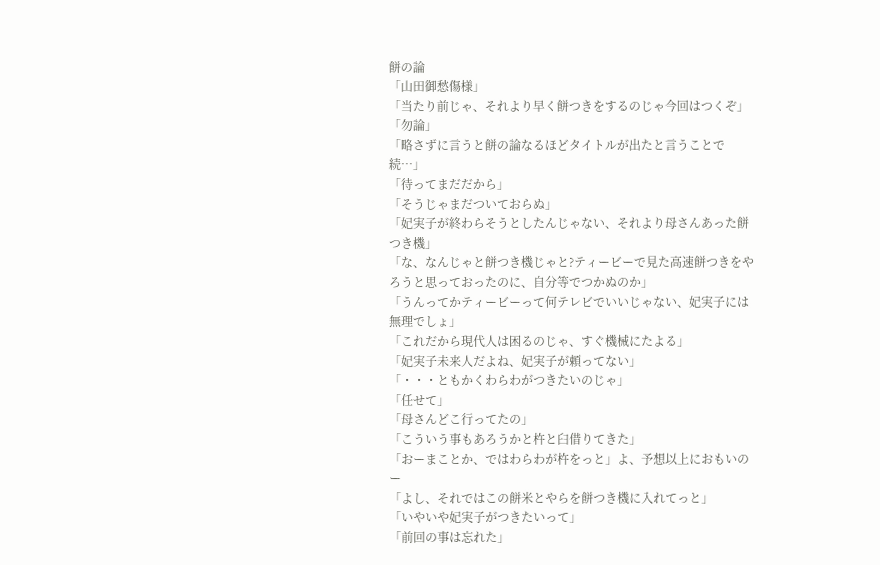餅の論
「山田御愁傷様」
「当たり前じゃ、それより早く餅つきをするのじゃ今回はつくぞ」
「勿論」
「略さずに言うと餅の論なるほどタイトルが出たと言うことで続…」
「待ってまだだから」
「そうじゃまだついておらぬ」
「妃実子が終わらそうとしたんじゃない、それより母さんあった餅つき機」
「な、なんじゃと餅つき機じゃと?ティービーで見た高速餅つきをやろうと思っておったのに、自分等でつかぬのか」
「うんってかティービーって何テレビでいいじゃない、妃実子には無理でしょ」
「これだから現代人は困るのじゃ、すぐ機械にたよる」
「妃実子未来人だよね、妃実子が頼ってない」
「・・・ともかくわらわがつきたいのじゃ」
「任せて」
「母さんどこ行ってたの」
「こういう事もあろうかと杵と臼借りてきた」
「おーまことか、ではわらわが杵をっと」よ、予想以上におもいのー
「よし、それではこの餅米とやらを餅つき機に入れてっと」
「いやいや妃実子がつきたいって」
「前回の事は忘れた」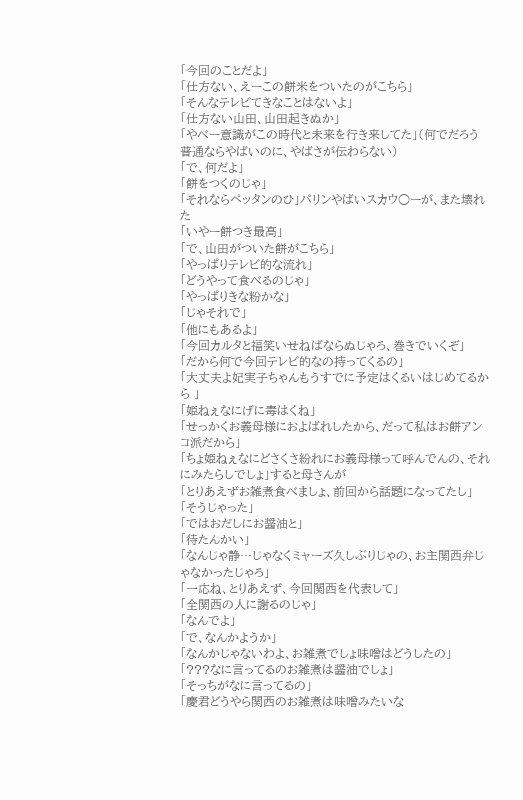「今回のことだよ」
「仕方ない、えーこの餅米をついたのがこちら」
「そんなテレビてきなことはないよ」
「仕方ない山田、山田起きぬか」
「やべー意識がこの時代と未来を行き来してた」(何でだろう普通ならやばいのに、やばさが伝わらない)
「で、何だよ」
「餅をつくのじゃ」
「それならペッタンのひ」パリンやばいスカウ○ーが、また壊れた
「いやー餅つき最高」
「で、山田がついた餅がこちら」
「やっぱりテレビ的な流れ」
「どうやって食べるのじゃ」
「やっぱりきな粉かな」
「じゃそれで」
「他にもあるよ」
「今回カルタと福笑いせねばならぬじゃろ、巻きでいくぞ」
「だから何で今回テレビ的なの持ってくるの」
「大丈夫よ妃実子ちゃんもうすでに予定はくるいはじめてるから 」
「姫ねぇなにげに毒はくね」
「せっかくお義母様におよばれしたから、だって私はお餅アンコ派だから」
「ちょ姫ねぇなにどさくさ紛れにお義母様って呼んでんの、それにみたらしでしょ」すると母さんが
「とりあえずお雑煮食べましょ、前回から話題になってたし」
「そうじゃった」
「ではおだしにお醤油と」
「待たんかい」
「なんじゃ静…じゃなくミャーズ久しぶりじゃの、お主関西弁じゃなかったじゃろ」
「一応ね、とりあえず、今回関西を代表して」
「全関西の人に謝るのじゃ」
「なんでよ」
「で、なんかようか」
「なんかじゃないわよ、お雑煮でしょ味噌はどうしたの」
「???なに言ってるのお雑煮は醤油でしょ」
「そっちがなに言ってるの」
「慶君どうやら関西のお雑煮は味噌みたいな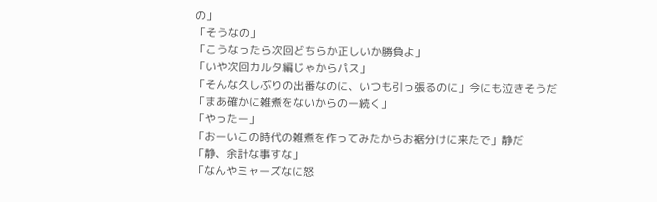の」
「そうなの」
「こうなったら次回どちらか正しいか勝負よ」
「いや次回カルタ編じゃからパス」
「そんな久しぶりの出番なのに、いつも引っ張るのに」今にも泣きそうだ
「まあ確かに雑煮をないからのー続く」
「やったー」
「おーいこの時代の雑煮を作ってみたからお裾分けに来たで」静だ
「静、余計な事すな」
「なんやミャーズなに怒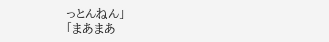っとんねん」
「まあまあ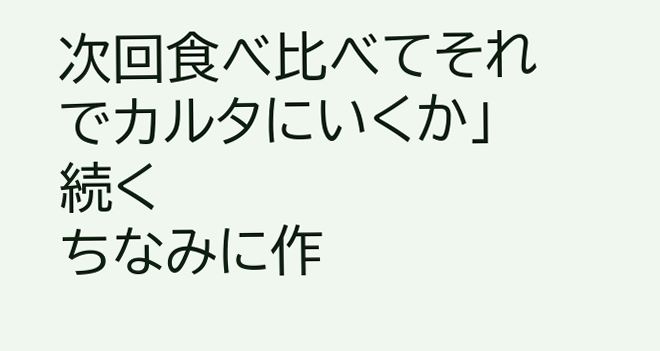次回食べ比べてそれでカルタにいくか」
続く
ちなみに作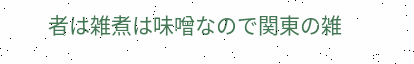者は雑煮は味噌なので関東の雑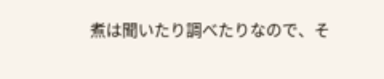煮は聞いたり調べたりなので、そ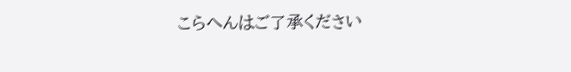こらへんはご了承ください